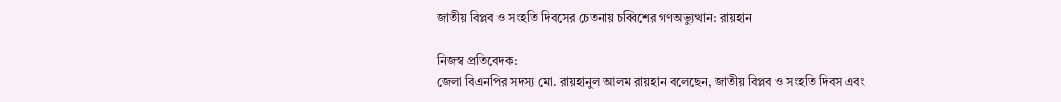জাতীয় বিপ্লব ও সংহতি দিবসের চেতনায় চব্বিশের গণঅভ্যুত্থান: রায়হান

নিজস্ব প্রতিবেদক:
জেলা বিএনপির সদস্য মো. রায়হানুল আলম রায়হান বলেছেন, জাতীয় বিপ্লব ও সংহতি দিবস এবং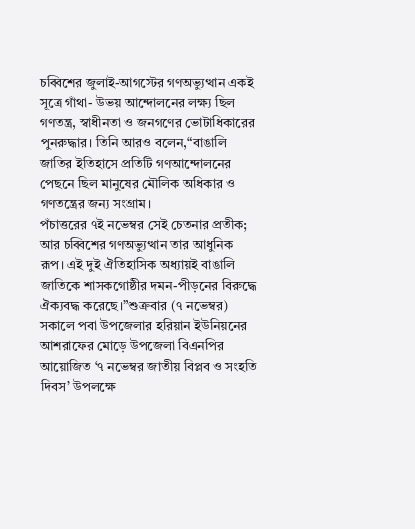চব্বিশের জুলাই-আগস্টের গণঅভ্যুত্থান একই সূত্রে গাঁথা- উভয় আন্দোলনের লক্ষ্য ছিল গণতন্ত্র, স্বাধীনতা ও জনগণের ভোটাধিকারের পুনরুদ্ধার। তিনি আরও বলেন,“বাঙালি জাতির ইতিহাসে প্রতিটি গণআন্দোলনের পেছনে ছিল মানুষের মৌলিক অধিকার ও গণতন্ত্রের জন্য সংগ্রাম।
পঁচাত্তরের ৭ই নভেম্বর সেই চেতনার প্রতীক; আর চব্বিশের গণঅভ্যুত্থান তার আধুনিক রূপ। এই দুই ঐতিহাসিক অধ্যায়ই বাঙালি জাতিকে শাসকগোষ্ঠীর দমন-পীড়নের বিরুদ্ধে ঐক্যবদ্ধ করেছে।”শুক্রবার (৭ নভেম্বর) সকালে পবা উপজেলার হরিয়ান ইউনিয়নের আশরাফের মোড়ে উপজেলা বিএনপির আয়োজিত ‘৭ নভেম্বর জাতীয় বিপ্লব ও সংহতি দিবস’ উপলক্ষে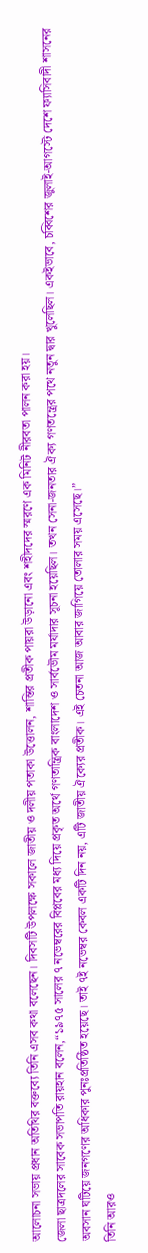আলোচনা সভায় প্রধান অতিথির বক্তব্যে তিনি এসব কথা বলেছেন। দিবসটি উপলক্ষে সকালে জাতীয় ও দলীয় পতাকা উত্তোলন, শান্তির প্রতীক পায়রা উড়ানো এবং শহীদদের স্মরণে এক মিনিট নীরবতা পালন করা হয়।
জেলা ছাত্রদলের সাবেক সভাপতি রায়হান বলেন,“১৯৭৫ সালের ৭ নভেম্বরের বিপ্লবের মধ্য দিয়ে প্রকৃত অর্থে গণতান্ত্রিক বাংলাদেশ ও সার্বভৌম মর্যাদার সূচনা হয়েছিল। তখন সেনা-জনতার ঐক্য গণতন্ত্রের পথে নতুন দ্বার খুলেছিল। একইভাবে, চব্বিশের জুলাই-আগস্টে দেশে ফ্যাসিবাদী শাসনের অবসান ঘটিয়ে জনগণের অধিকার পুনঃপ্রতিষ্ঠিত হয়েছে। তাই ৭ই নভেম্বর কেবল একটি দিন নয়, এটি জাতীয় ঐক্যের প্রতীক। এই চেতনা আজ আবার জাগিয়ে তোলার সময় এসেছে।”
তিনি আরও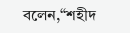বলেন,“শহীদ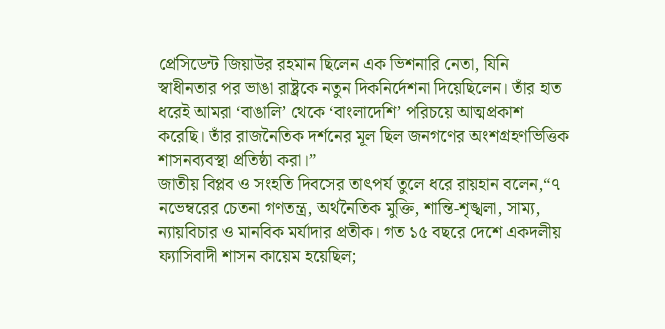প্রেসিডেন্ট জিয়াউর রহমান ছিলেন এক ভিশনারি নেতা, যিনি স্বাধীনতার পর ভাঙা রাষ্ট্রকে নতুন দিকনির্দেশনা দিয়েছিলেন। তাঁর হাত ধরেই আমরা ‘বাঙালি’ থেকে ‘বাংলাদেশি’ পরিচয়ে আত্মপ্রকাশ করেছি। তাঁর রাজনৈতিক দর্শনের মূল ছিল জনগণের অংশগ্রহণভিত্তিক শাসনব্যবস্থা প্রতিষ্ঠা করা।”
জাতীয় বিপ্লব ও সংহতি দিবসের তাৎপর্য তুলে ধরে রায়হান বলেন,“৭ নভেম্বরের চেতনা গণতন্ত্র, অর্থনৈতিক মুক্তি, শান্তি-শৃঙ্খলা, সাম্য, ন্যায়বিচার ও মানবিক মর্যাদার প্রতীক। গত ১৫ বছরে দেশে একদলীয় ফ্যাসিবাদী শাসন কায়েম হয়েছিল;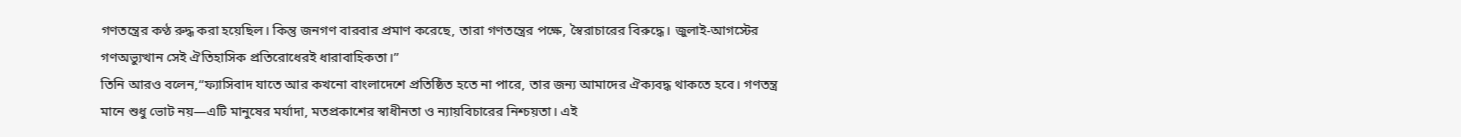গণতন্ত্রের কণ্ঠ রুদ্ধ করা হয়েছিল। কিন্তু জনগণ বারবার প্রমাণ করেছে, তারা গণতন্ত্রের পক্ষে, স্বৈরাচারের বিরুদ্ধে। জুলাই-আগস্টের গণঅভ্যুত্থান সেই ঐতিহাসিক প্রতিরোধেরই ধারাবাহিকতা।”
তিনি আরও বলেন,“ফ্যাসিবাদ যাতে আর কখনো বাংলাদেশে প্রতিষ্ঠিত হতে না পারে, তার জন্য আমাদের ঐক্যবদ্ধ থাকতে হবে। গণতন্ত্র মানে শুধু ভোট নয়—এটি মানুষের মর্যাদা, মতপ্রকাশের স্বাধীনতা ও ন্যায়বিচারের নিশ্চয়তা। এই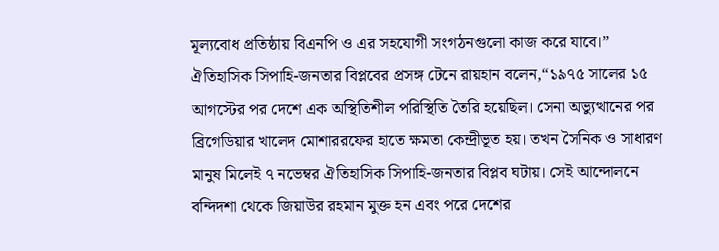মূল্যবোধ প্রতিষ্ঠায় বিএনপি ও এর সহযোগী সংগঠনগুলো কাজ করে যাবে।”
ঐতিহাসিক সিপাহি-জনতার বিপ্লবের প্রসঙ্গ টেনে রায়হান বলেন,“১৯৭৫ সালের ১৫ আগস্টের পর দেশে এক অস্থিতিশীল পরিস্থিতি তৈরি হয়েছিল। সেনা অভ্যুত্থানের পর ব্রিগেডিয়ার খালেদ মোশাররফের হাতে ক্ষমতা কেন্দ্রীভূত হয়। তখন সৈনিক ও সাধারণ মানুষ মিলেই ৭ নভেম্বর ঐতিহাসিক সিপাহি-জনতার বিপ্লব ঘটায়। সেই আন্দোলনে বন্দিদশা থেকে জিয়াউর রহমান মুক্ত হন এবং পরে দেশের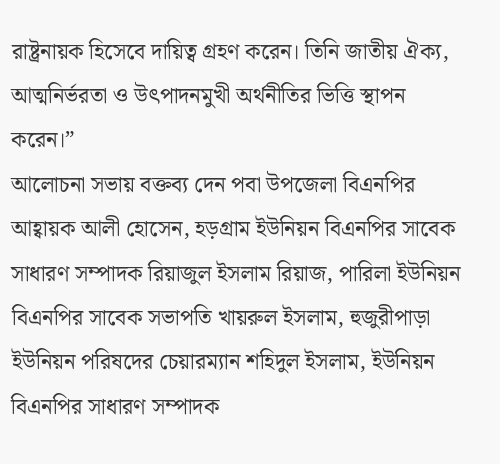রাষ্ট্রনায়ক হিসেবে দায়িত্ব গ্রহণ করেন। তিনি জাতীয় ঐক্য, আত্মনির্ভরতা ও উৎপাদনমুখী অর্থনীতির ভিত্তি স্থাপন করেন।”
আলোচনা সভায় বক্তব্য দেন পবা উপজেলা বিএনপির আহ্বায়ক আলী হোসেন, হড়গ্রাম ইউনিয়ন বিএনপির সাবেক সাধারণ সম্পাদক রিয়াজুল ইসলাম রিয়াজ, পারিলা ইউনিয়ন বিএনপির সাবেক সভাপতি খায়রুল ইসলাম, হুজুরীপাড়া ইউনিয়ন পরিষদের চেয়ারম্যান শহিদুল ইসলাম, ইউনিয়ন বিএনপির সাধারণ সম্পাদক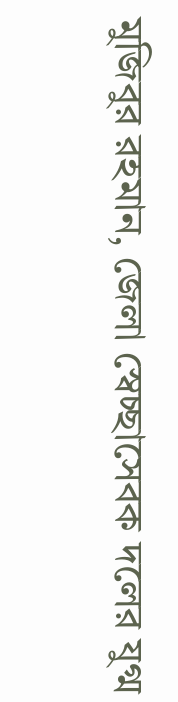মুজিবুর রহমান, জেলা স্বেচ্ছাসেবক দলের যুগ্ম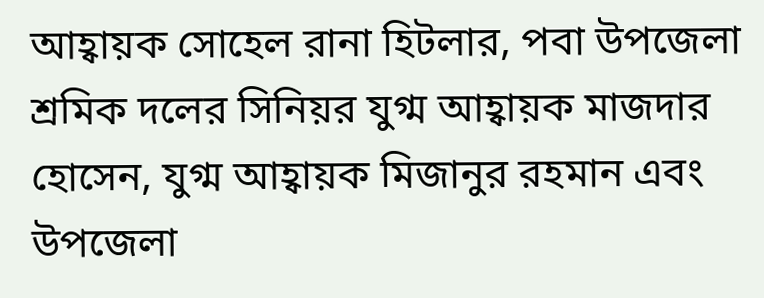আহ্বায়ক সোহেল রানা হিটলার, পবা উপজেলা শ্রমিক দলের সিনিয়র যুগ্ম আহ্বায়ক মাজদার হোসেন, যুগ্ম আহ্বায়ক মিজানুর রহমান এবং উপজেলা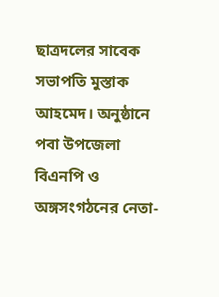ছাত্রদলের সাবেক সভাপতি মুস্তাক আহমেদ। অনুষ্ঠানে পবা উপজেলা বিএনপি ও অঙ্গসংগঠনের নেতা-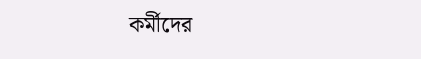কর্মীদের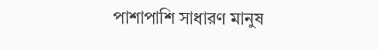পাশাপাশি সাধারণ মানুষ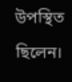উপস্থিত ছিলেন।